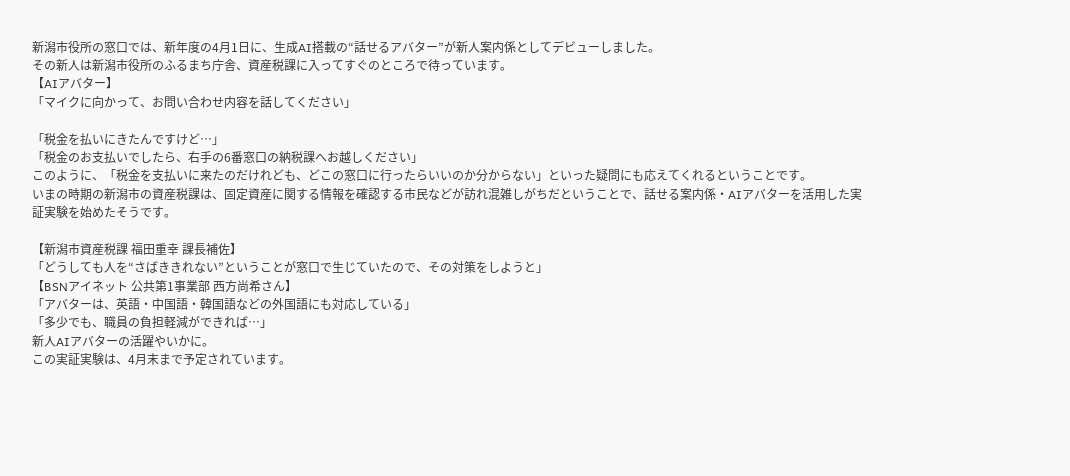新潟市役所の窓口では、新年度の4月1日に、生成AI搭載の“話せるアバター”が新人案内係としてデビューしました。
その新人は新潟市役所のふるまち庁舎、資産税課に入ってすぐのところで待っています。
【AIアバター】
「マイクに向かって、お問い合わせ内容を話してください」

「税金を払いにきたんですけど…」
「税金のお支払いでしたら、右手の6番窓口の納税課へお越しください」
このように、「税金を支払いに来たのだけれども、どこの窓口に行ったらいいのか分からない」といった疑問にも応えてくれるということです。
いまの時期の新潟市の資産税課は、固定資産に関する情報を確認する市民などが訪れ混雑しがちだということで、話せる案内係・AIアバターを活用した実証実験を始めたそうです。

【新潟市資産税課 福田重幸 課長補佐】
「どうしても人を“さばききれない”ということが窓口で生じていたので、その対策をしようと」
【BSNアイネット 公共第1事業部 西方尚希さん】
「アバターは、英語・中国語・韓国語などの外国語にも対応している」
「多少でも、職員の負担軽減ができれば…」
新人AIアバターの活躍やいかに。
この実証実験は、4月末まで予定されています。